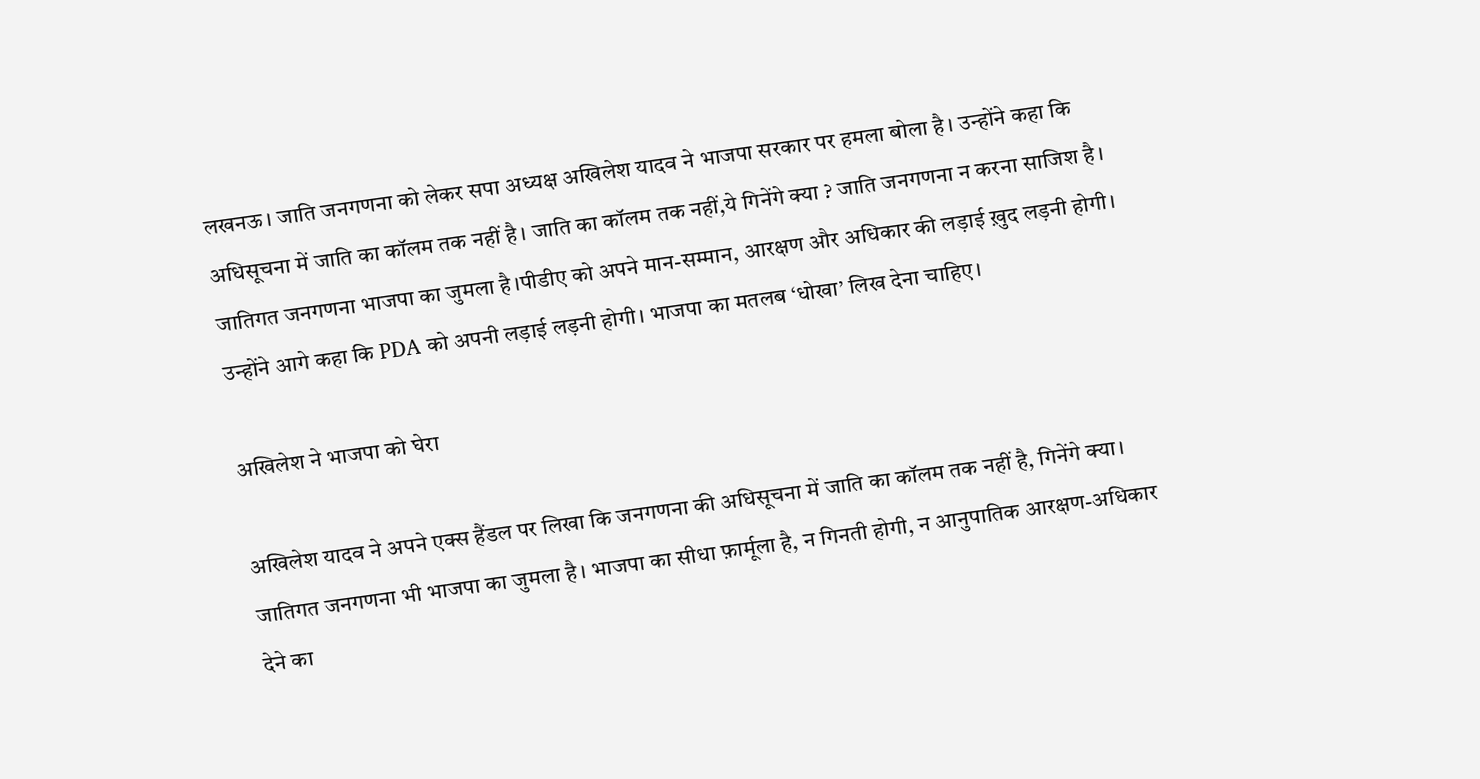लखनऊ। जाति जनगणना को लेकर सपा अध्यक्ष अखिलेश यादव ने भाजपा सरकार पर हमला बोला है। उन्होंने कहा कि अधिसूचना में जाति का कॉलम तक नहीं है। जाति का कॉलम तक नहीं,ये गिनेंगे क्या ? जाति जनगणना न करना साजिश है। जातिगत जनगणना भाजपा का जुमला है।पीडीए को अपने मान-सम्मान, आरक्षण और अधिकार की लड़ाई ख़ुद लड़नी होगी। उन्होंने आगे कहा कि PDA को अपनी लड़ाई लड़नी होगी। भाजपा का मतलब ‘धोखा’ लिख देना चाहिए।

अखिलेश ने भाजपा को घेरा

अखिलेश यादव ने अपने एक्स हैंडल पर लिखा कि जनगणना की अधिसूचना में जाति का कॉलम तक नहीं है, गिनेंगे क्या। जातिगत जनगणना भी भाजपा का जुमला है। भाजपा का सीधा फ़ार्मूला है, न गिनती होगी, न आनुपातिक आरक्षण-अधिकार देने का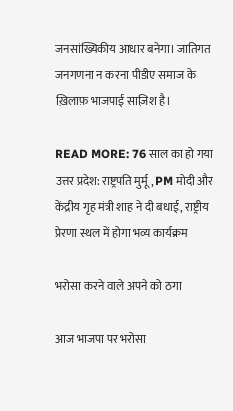जनसांख्यिकीय आधार बनेगा। जातिगत जनगणना न करना पीडीए समाज के ख़िलाफ़ भाजपाई साज़िश है।

READ MORE: 76 साल का हो गया उत्तर प्रदेश: राष्ट्रपति मुर्मू, PM मोदी और केंद्रीय गृह मंत्री शाह ने दी बधाई, राष्ट्रीय प्रेरणा स्थल में होगा भव्य कार्यक्रम

भरोसा करने वाले अपने को ठगा

आज भाजपा पर भरोसा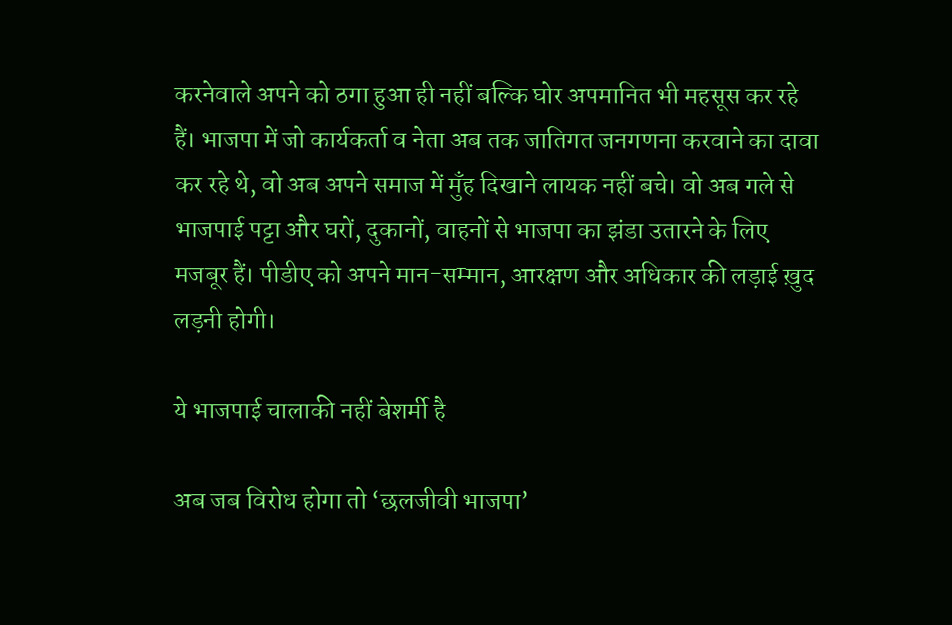करनेवाले अपने को ठगा हुआ ही नहीं बल्कि घोर अपमानित भी महसूस कर रहे हैं। भाजपा में जो कार्यकर्ता व नेता अब तक जातिगत जनगणना करवाने का दावा कर रहे थे, वो अब अपने समाज में मुँह दिखाने लायक नहीं बचे। वो अब गले से भाजपाई पट्टा और घरों, दुकानों, वाहनों से भाजपा का झंडा उतारने के लिए मजबूर हैं। पीडीए को अपने मान-सम्मान, आरक्षण और अधिकार की लड़ाई ख़ुद लड़नी होगी।

ये भाजपाई चालाकी नहीं बेशर्मी है

अब जब विरोध होगा तो ‘छलजीवी भाजपा’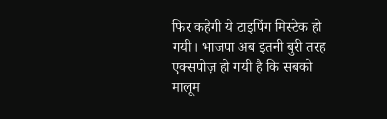फिर कहेगी ये टाइपिंग मिस्टेक हो गयी। भाजपा अब इतनी बुरी तरह एक्सपोज़ हो गयी है कि सबको मालूम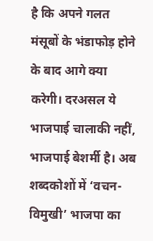है कि अपने गलत मंसूबों के भंडाफोड़ होने के बाद आगे क्या करेगी। दरअसल ये भाजपाई चालाकी नहीं, भाजपाई बेशर्मी है। अब शब्दकोशों में ‘वचन-विमुखी’ भाजपा का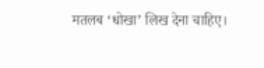मतलब ‘धोखा’ लिख देना चाहिए।